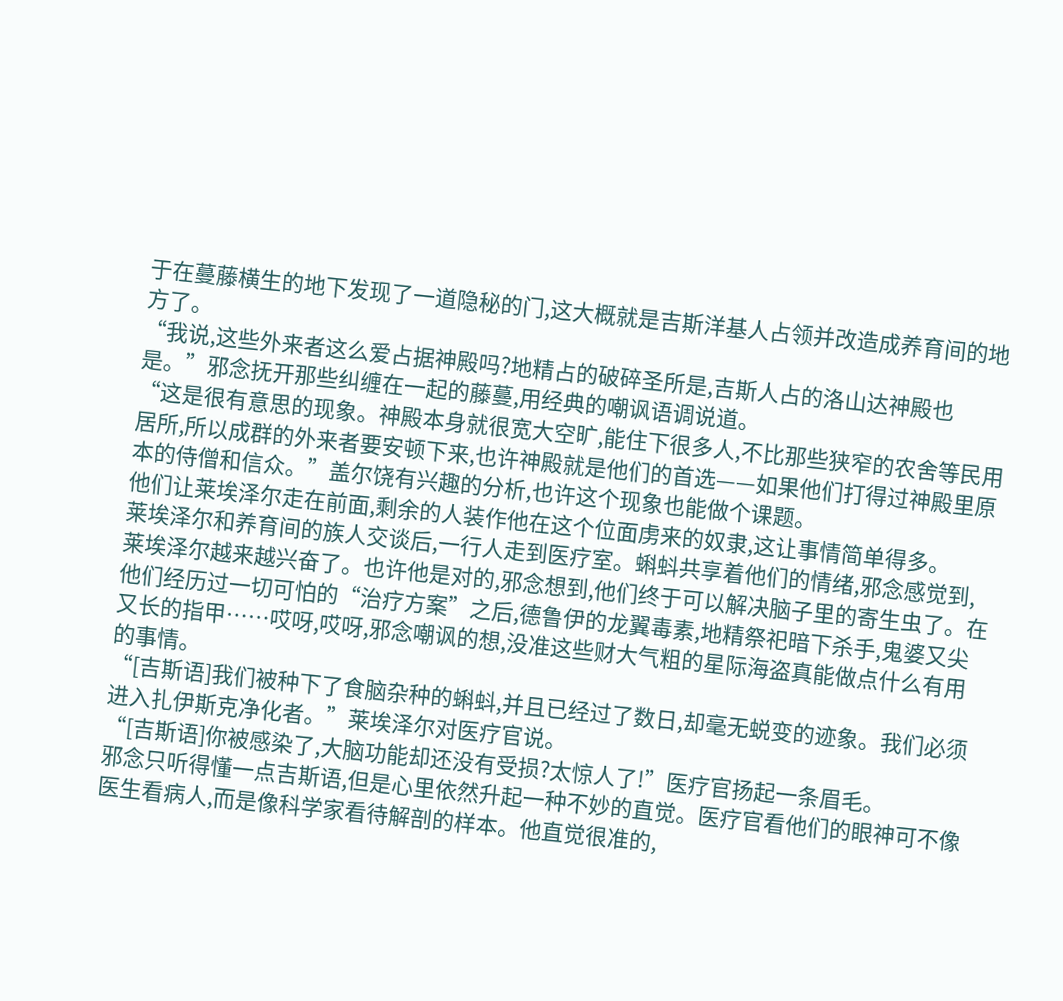于在蔓藤横生的地下发现了一道隐秘的门,这大概就是吉斯洋基人占领并改造成养育间的地方了。
“我说,这些外来者这么爱占据神殿吗?地精占的破碎圣所是,吉斯人占的洛山达神殿也是。”邪念抚开那些纠缠在一起的藤蔓,用经典的嘲讽语调说道。
“这是很有意思的现象。神殿本身就很宽大空旷,能住下很多人,不比那些狭窄的农舍等民用居所,所以成群的外来者要安顿下来,也许神殿就是他们的首选——如果他们打得过神殿里原本的侍僧和信众。”盖尔饶有兴趣的分析,也许这个现象也能做个课题。
他们让莱埃泽尔走在前面,剩余的人装作他在这个位面虏来的奴隶,这让事情简单得多。
莱埃泽尔和养育间的族人交谈后,一行人走到医疗室。蝌蚪共享着他们的情绪,邪念感觉到,莱埃泽尔越来越兴奋了。也许他是对的,邪念想到,他们终于可以解决脑子里的寄生虫了。在他们经历过一切可怕的“治疗方案”之后,德鲁伊的龙翼毒素,地精祭祀暗下杀手,鬼婆又尖又长的指甲……哎呀,哎呀,邪念嘲讽的想,没准这些财大气粗的星际海盗真能做点什么有用的事情。
“[吉斯语]我们被种下了食脑杂种的蝌蚪,并且已经过了数日,却毫无蜕变的迹象。我们必须进入扎伊斯克净化者。”莱埃泽尔对医疗官说。
“[吉斯语]你被感染了,大脑功能却还没有受损?太惊人了!”医疗官扬起一条眉毛。
邪念只听得懂一点吉斯语,但是心里依然升起一种不妙的直觉。医疗官看他们的眼神可不像医生看病人,而是像科学家看待解剖的样本。他直觉很准的,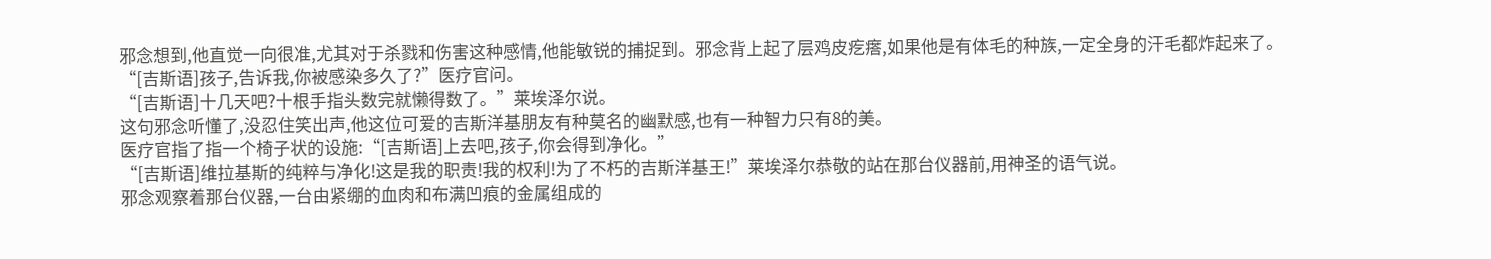邪念想到,他直觉一向很准,尤其对于杀戮和伤害这种感情,他能敏锐的捕捉到。邪念背上起了层鸡皮疙瘩,如果他是有体毛的种族,一定全身的汗毛都炸起来了。
“[吉斯语]孩子,告诉我,你被感染多久了?”医疗官问。
“[吉斯语]十几天吧?十根手指头数完就懒得数了。”莱埃泽尔说。
这句邪念听懂了,没忍住笑出声,他这位可爱的吉斯洋基朋友有种莫名的幽默感,也有一种智力只有8的美。
医疗官指了指一个椅子状的设施:“[吉斯语]上去吧,孩子,你会得到净化。”
“[吉斯语]维拉基斯的纯粹与净化!这是我的职责!我的权利!为了不朽的吉斯洋基王!”莱埃泽尔恭敬的站在那台仪器前,用神圣的语气说。
邪念观察着那台仪器,一台由紧绷的血肉和布满凹痕的金属组成的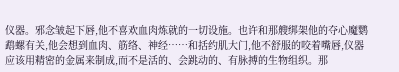仪器。邪念皱起下唇,他不喜欢血肉炼就的一切设施。也许和那艘绑架他的夺心魔鹦鹉螺有关,他会想到血肉、筋络、神经……和括约肌大门,他不舒服的咬着嘴唇,仪器应该用精密的金属来制成,而不是活的、会跳动的、有脉搏的生物组织。那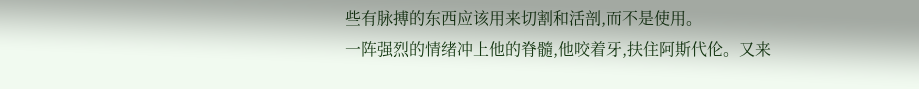些有脉搏的东西应该用来切割和活剖,而不是使用。
一阵强烈的情绪冲上他的脊髓,他咬着牙,扶住阿斯代伦。又来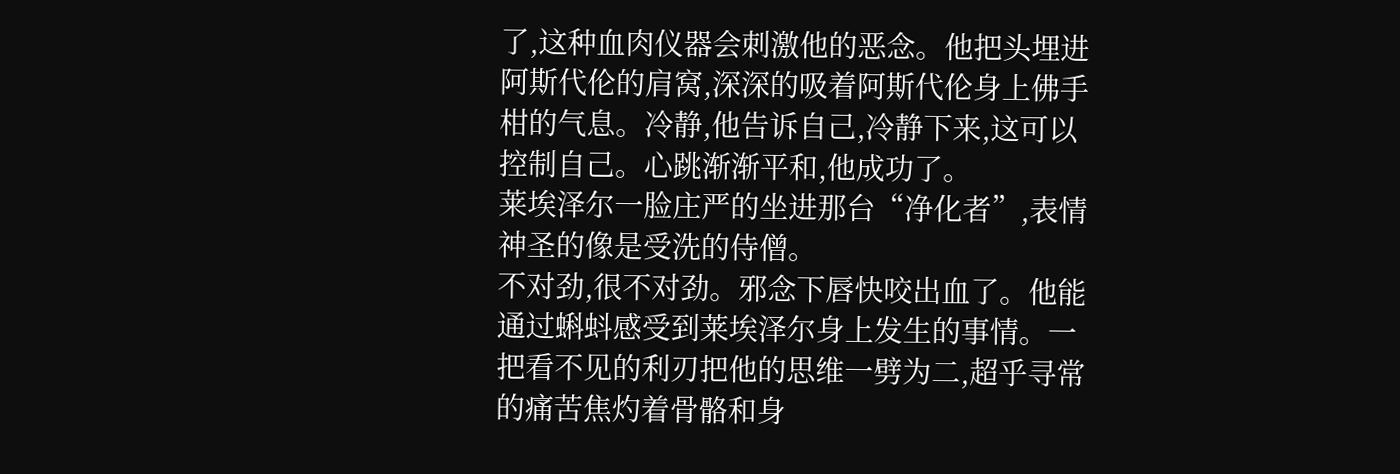了,这种血肉仪器会刺激他的恶念。他把头埋进阿斯代伦的肩窝,深深的吸着阿斯代伦身上佛手柑的气息。冷静,他告诉自己,冷静下来,这可以控制自己。心跳渐渐平和,他成功了。
莱埃泽尔一脸庄严的坐进那台“净化者”,表情神圣的像是受洗的侍僧。
不对劲,很不对劲。邪念下唇快咬出血了。他能通过蝌蚪感受到莱埃泽尔身上发生的事情。一把看不见的利刃把他的思维一劈为二,超乎寻常的痛苦焦灼着骨骼和身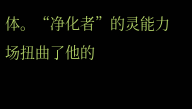体。“净化者”的灵能力场扭曲了他的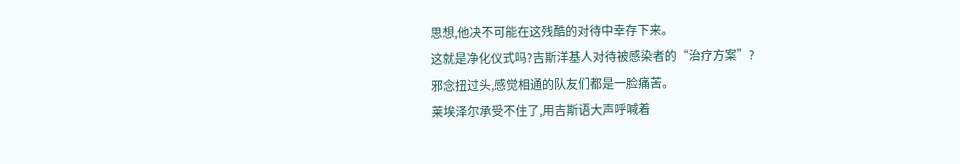思想,他决不可能在这残酷的对待中幸存下来。
这就是净化仪式吗?吉斯洋基人对待被感染者的“治疗方案”?
邪念扭过头,感觉相通的队友们都是一脸痛苦。
莱埃泽尔承受不住了,用吉斯语大声呼喊着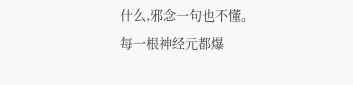什么,邪念一句也不懂。
每一根神经元都爆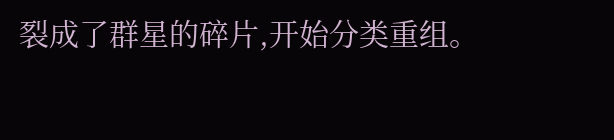裂成了群星的碎片,开始分类重组。